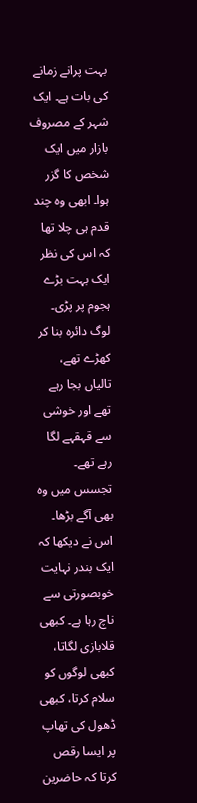بہت پرانے زمانے کی بات ہے۔ ایک شہر کے مصروف بازار میں ایک شخص کا گزر ہوا۔ ابھی وہ چند قدم ہی چلا تھا کہ اس کی نظر ایک بہت بڑے ہجوم پر پڑی۔ لوگ دائرہ بنا کر کھڑے تھے، تالیاں بجا رہے تھے اور خوشی سے قہقہے لگا رہے تھے۔ تجسس میں وہ بھی آگے بڑھا۔
اس نے دیکھا کہ ایک بندر نہایت خوبصورتی سے ناچ رہا ہے۔ کبھی قلابازی لگاتا، کبھی لوگوں کو سلام کرتا، کبھی ڈھول کی تھاپ پر ایسا رقص کرتا کہ حاضرین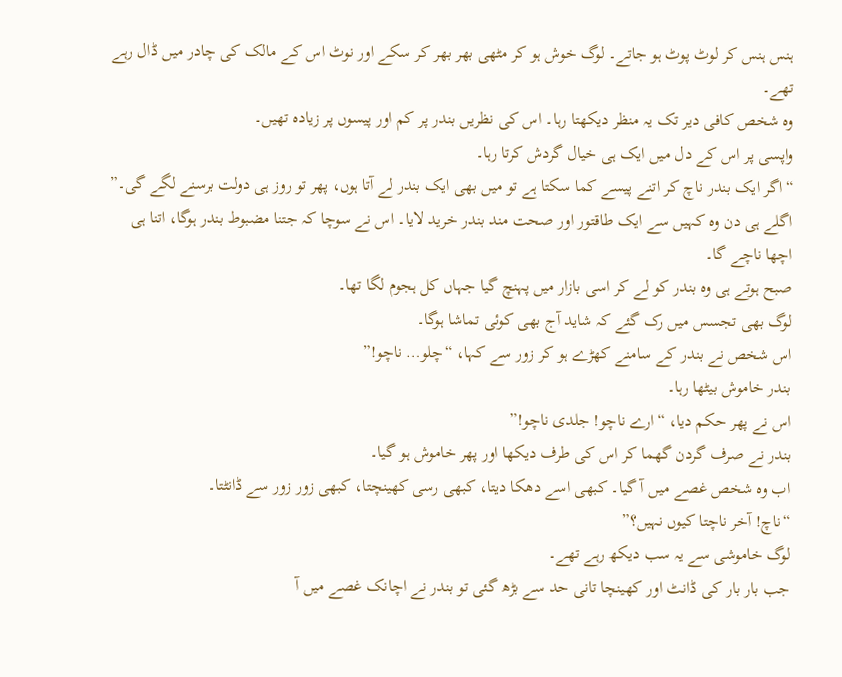ہنس ہنس کر لوٹ پوٹ ہو جاتے۔ لوگ خوش ہو کر مٹھی بھر بھر کر سکے اور نوٹ اس کے مالک کی چادر میں ڈال رہے تھے۔
وہ شخص کافی دیر تک یہ منظر دیکھتا رہا۔ اس کی نظریں بندر پر کم اور پیسوں پر زیادہ تھیں۔
واپسی پر اس کے دل میں ایک ہی خیال گردش کرتا رہا۔
“اگر ایک بندر ناچ کر اتنے پیسے کما سکتا ہے تو میں بھی ایک بندر لے آتا ہوں، پھر تو روز ہی دولت برسنے لگے گی۔”
اگلے ہی دن وہ کہیں سے ایک طاقتور اور صحت مند بندر خرید لایا۔ اس نے سوچا کہ جتنا مضبوط بندر ہوگا، اتنا ہی اچھا ناچے گا۔
صبح ہوتے ہی وہ بندر کو لے کر اسی بازار میں پہنچ گیا جہاں کل ہجوم لگا تھا۔
لوگ بھی تجسس میں رک گئے کہ شاید آج بھی کوئی تماشا ہوگا۔
اس شخص نے بندر کے سامنے کھڑے ہو کر زور سے کہا، “چلو… ناچو!”
بندر خاموش بیٹھا رہا۔
اس نے پھر حکم دیا، “ارے ناچو! جلدی ناچو!”
بندر نے صرف گردن گھما کر اس کی طرف دیکھا اور پھر خاموش ہو گیا۔
اب وہ شخص غصے میں آ گیا۔ کبھی اسے دھکا دیتا، کبھی رسی کھینچتا، کبھی زور زور سے ڈانٹتا۔
“ناچ! آخر ناچتا کیوں نہیں؟”
لوگ خاموشی سے یہ سب دیکھ رہے تھے۔
جب بار بار کی ڈانٹ اور کھینچا تانی حد سے بڑھ گئی تو بندر نے اچانک غصے میں آ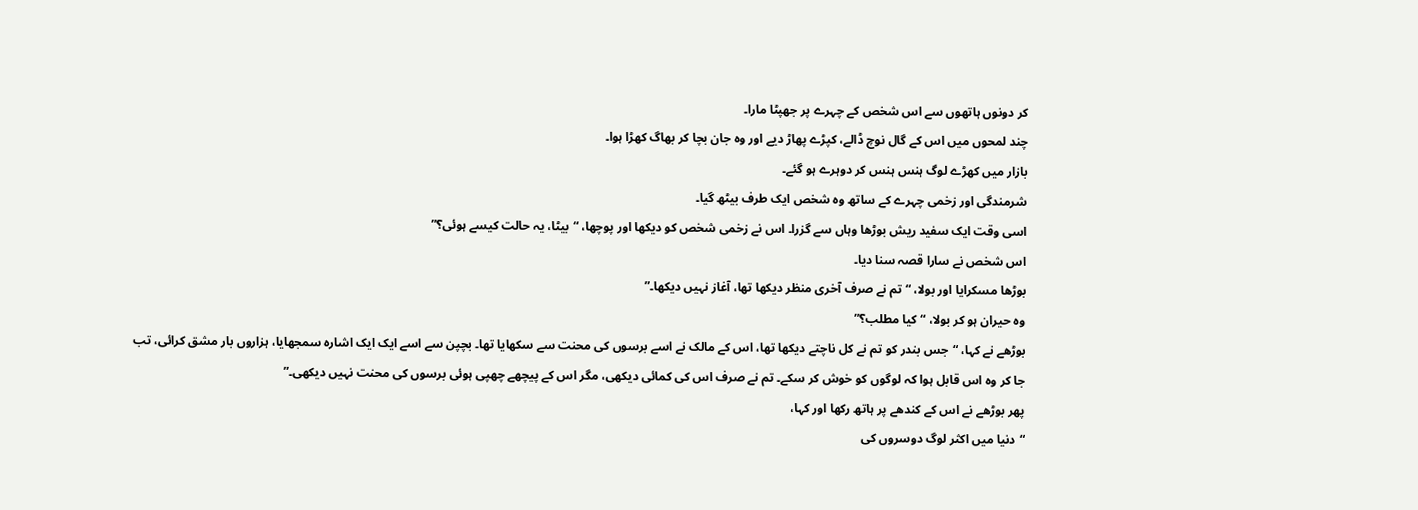کر دونوں ہاتھوں سے اس شخص کے چہرے پر جھپٹا مارا۔
چند لمحوں میں اس کے گال نوچ ڈالے، کپڑے پھاڑ دیے اور وہ جان بچا کر بھاگ کھڑا ہوا۔
بازار میں کھڑے لوگ ہنس ہنس کر دوہرے ہو گئے۔
شرمندگی اور زخمی چہرے کے ساتھ وہ شخص ایک طرف بیٹھ گیا۔
اسی وقت ایک سفید ریش بوڑھا وہاں سے گزرا۔ اس نے زخمی شخص کو دیکھا اور پوچھا، “بیٹا، یہ حالت کیسے ہوئی؟”
اس شخص نے سارا قصہ سنا دیا۔
بوڑھا مسکرایا اور بولا، “تم نے صرف آخری منظر دیکھا تھا، آغاز نہیں دیکھا۔”
وہ حیران ہو کر بولا، “کیا مطلب؟”
بوڑھے نے کہا، “جس بندر کو تم نے کل ناچتے دیکھا تھا، اس کے مالک نے اسے برسوں کی محنت سے سکھایا تھا۔ بچپن سے اسے ایک ایک اشارہ سمجھایا، ہزاروں بار مشق کرائی، تب جا کر وہ اس قابل ہوا کہ لوگوں کو خوش کر سکے۔ تم نے صرف اس کی کمائی دیکھی، مگر اس کے پیچھے چھپی ہوئی برسوں کی محنت نہیں دیکھی۔”
پھر بوڑھے نے اس کے کندھے پر ہاتھ رکھا اور کہا،
“دنیا میں اکثر لوگ دوسروں کی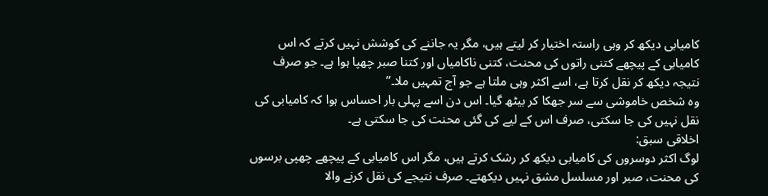کامیابی دیکھ کر وہی راستہ اختیار کر لیتے ہیں، مگر یہ جاننے کی کوشش نہیں کرتے کہ اس کامیابی کے پیچھے کتنی راتوں کی محنت، کتنی ناکامیاں اور کتنا صبر چھپا ہوا ہے۔ جو صرف نتیجہ دیکھ کر نقل کرتا ہے، اسے اکثر وہی ملتا ہے جو آج تمہیں ملا۔”
وہ شخص خاموشی سے سر جھکا کر بیٹھ گیا۔ اس دن اسے پہلی بار احساس ہوا کہ کامیابی کی نقل نہیں کی جا سکتی، صرف اس کے لیے کی گئی محنت کی جا سکتی ہے۔
اخلاقی سبق:
لوگ اکثر دوسروں کی کامیابی دیکھ کر رشک کرتے ہیں، مگر اس کامیابی کے پیچھے چھپی برسوں کی محنت، صبر اور مسلسل مشق نہیں دیکھتے۔ صرف نتیجے کی نقل کرنے والا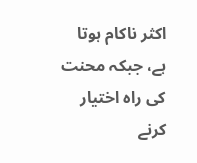اکثر ناکام ہوتا ہے، جبکہ محنت کی راہ اختیار کرنے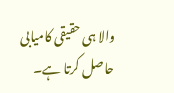والا ہی حقیقی کامیابی حاصل کرتا ہے۔